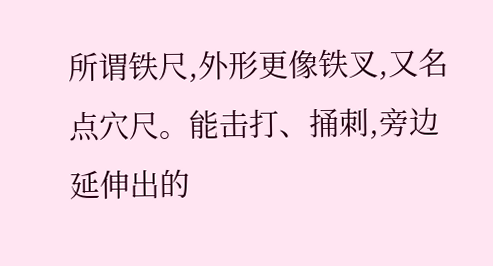所谓铁尺,外形更像铁叉,又名点穴尺。能击打、捅刺,旁边延伸出的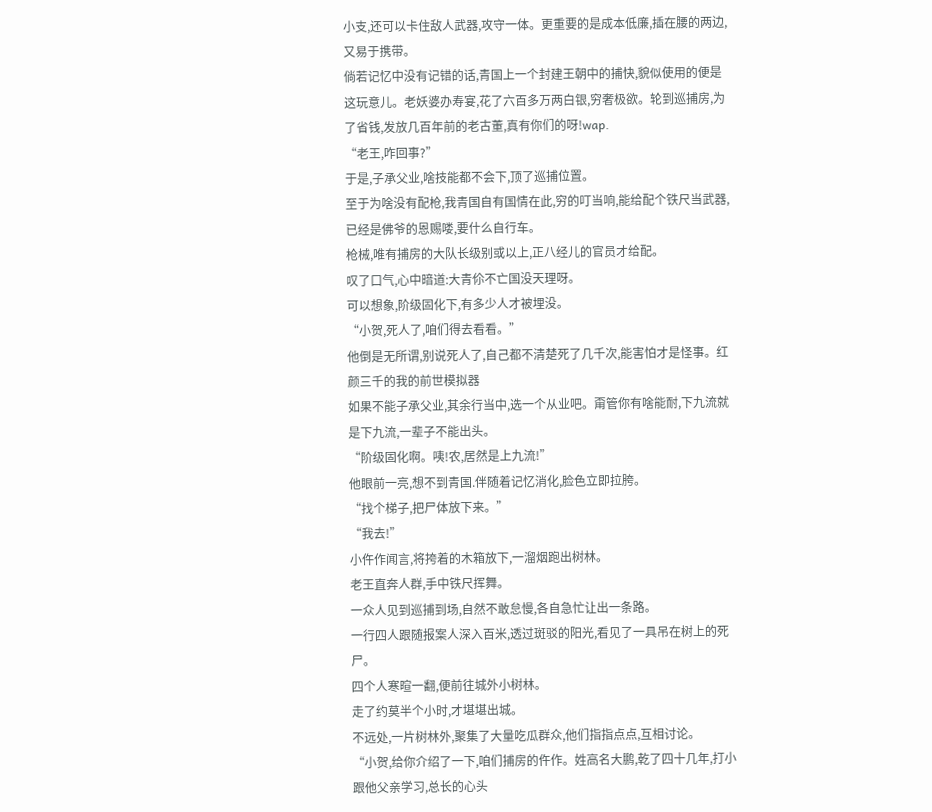小支,还可以卡住敌人武器,攻守一体。更重要的是成本低廉,插在腰的两边,又易于携带。
倘若记忆中没有记错的话,青国上一个封建王朝中的捕快,貌似使用的便是这玩意儿。老妖婆办寿宴,花了六百多万两白银,穷奢极欲。轮到巡捕房,为了省钱,发放几百年前的老古董,真有你们的呀!wap.
“老王,咋回事?”
于是,子承父业,啥技能都不会下,顶了巡捕位置。
至于为啥没有配枪,我青国自有国情在此,穷的叮当响,能给配个铁尺当武器,已经是佛爷的恩赐喽,要什么自行车。
枪械,唯有捕房的大队长级别或以上,正八经儿的官员才给配。
叹了口气,心中暗道:大青伱不亡国没天理呀。
可以想象,阶级固化下,有多少人才被埋没。
“小贺,死人了,咱们得去看看。”
他倒是无所谓,别说死人了,自己都不清楚死了几千次,能害怕才是怪事。红颜三千的我的前世模拟器
如果不能子承父业,其余行当中,选一个从业吧。甭管你有啥能耐,下九流就是下九流,一辈子不能出头。
“阶级固化啊。咦!农,居然是上九流!”
他眼前一亮,想不到青国.伴随着记忆消化,脸色立即拉胯。
“找个梯子,把尸体放下来。”
“我去!”
小仵作闻言,将挎着的木箱放下,一溜烟跑出树林。
老王直奔人群,手中铁尺挥舞。
一众人见到巡捕到场,自然不敢怠慢,各自急忙让出一条路。
一行四人跟随报案人深入百米,透过斑驳的阳光,看见了一具吊在树上的死尸。
四个人寒暄一翻,便前往城外小树林。
走了约莫半个小时,才堪堪出城。
不远处,一片树林外,聚集了大量吃瓜群众,他们指指点点,互相讨论。
“小贺,给你介绍了一下,咱们捕房的仵作。姓高名大鹏,乾了四十几年,打小跟他父亲学习,总长的心头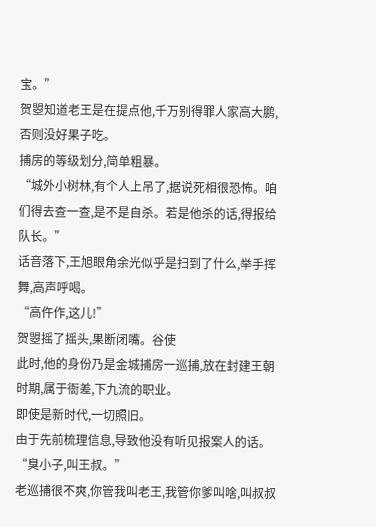宝。”
贺曌知道老王是在提点他,千万别得罪人家高大鹏,否则没好果子吃。
捕房的等级划分,简单粗暴。
“城外小树林,有个人上吊了,据说死相很恐怖。咱们得去查一查,是不是自杀。若是他杀的话,得报给队长。”
话音落下,王旭眼角余光似乎是扫到了什么,举手挥舞,高声呼喝。
“高仵作,这儿!”
贺曌摇了摇头,果断闭嘴。谷使
此时,他的身份乃是金城捕房一巡捕,放在封建王朝时期,属于衙差,下九流的职业。
即使是新时代,一切照旧。
由于先前梳理信息,导致他没有听见报案人的话。
“臭小子,叫王叔。”
老巡捕很不爽,你管我叫老王,我管你爹叫啥,叫叔叔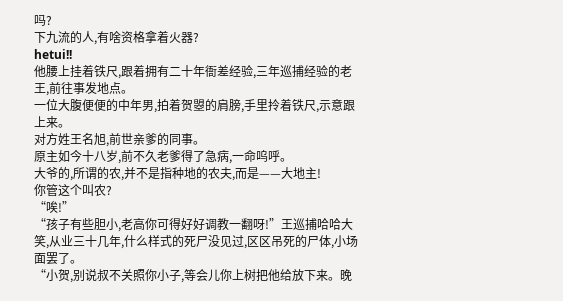吗?
下九流的人,有啥资格拿着火器?
hetui!!
他腰上挂着铁尺,跟着拥有二十年衙差经验,三年巡捕经验的老王,前往事发地点。
一位大腹便便的中年男,拍着贺曌的肩膀,手里拎着铁尺,示意跟上来。
对方姓王名旭,前世亲爹的同事。
原主如今十八岁,前不久老爹得了急病,一命呜呼。
大爷的,所谓的农,并不是指种地的农夫,而是——大地主!
你管这个叫农?
“唉!”
“孩子有些胆小,老高你可得好好调教一翻呀!”王巡捕哈哈大笑,从业三十几年,什么样式的死尸没见过,区区吊死的尸体,小场面罢了。
“小贺,别说叔不关照你小子,等会儿你上树把他给放下来。晚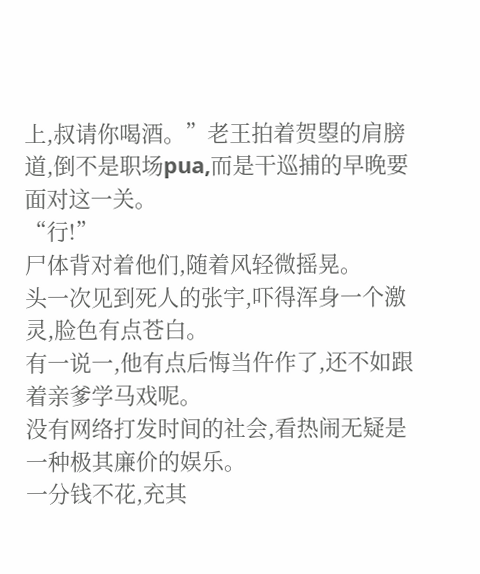上,叔请你喝酒。”老王拍着贺曌的肩膀道,倒不是职场pua,而是干巡捕的早晚要面对这一关。
“行!”
尸体背对着他们,随着风轻微摇晃。
头一次见到死人的张宇,吓得浑身一个激灵,脸色有点苍白。
有一说一,他有点后悔当仵作了,还不如跟着亲爹学马戏呢。
没有网络打发时间的社会,看热闹无疑是一种极其廉价的娱乐。
一分钱不花,充其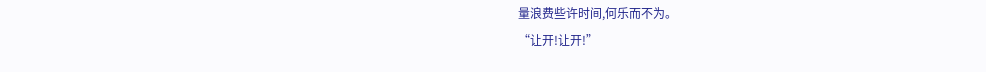量浪费些许时间,何乐而不为。
“让开!让开!”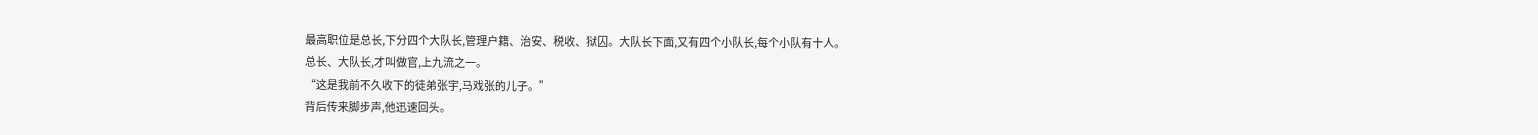最高职位是总长,下分四个大队长,管理户籍、治安、税收、狱囚。大队长下面,又有四个小队长,每个小队有十人。
总长、大队长,才叫做官,上九流之一。
“这是我前不久收下的徒弟张宇,马戏张的儿子。”
背后传来脚步声,他迅速回头。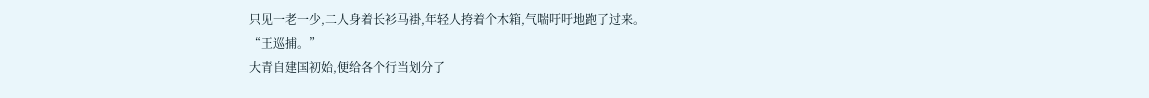只见一老一少,二人身着长衫马褂,年轻人挎着个木箱,气喘吁吁地跑了过来。
“王巡捕。”
大青自建国初始,便给各个行当划分了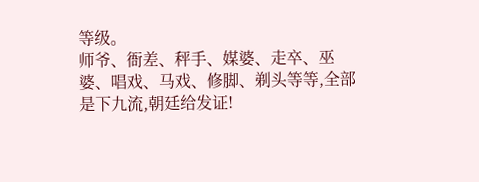等级。
师爷、衙差、秤手、媒婆、走卒、巫婆、唱戏、马戏、修脚、剃头等等,全部是下九流,朝廷给发证!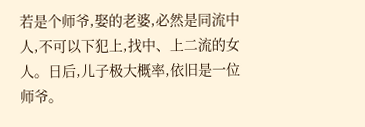若是个师爷,娶的老婆,必然是同流中人,不可以下犯上,找中、上二流的女人。日后,儿子极大概率,依旧是一位师爷。